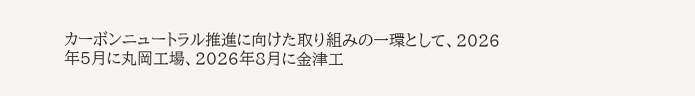カーボンニュートラル推進に向けた取り組みの一環として、2026年5月に丸岡工場、2026年8月に金津工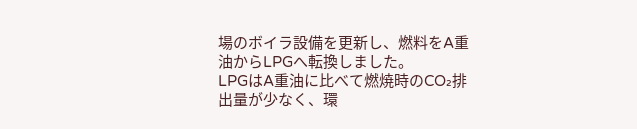場のボイラ設備を更新し、燃料をA重油からLPGへ転換しました。
LPGはA重油に比べて燃焼時のCO₂排出量が少なく、環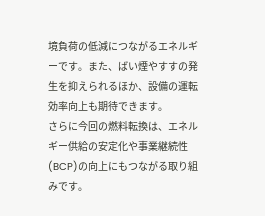境負荷の低減につながるエネルギーです。また、ばい煙やすすの発生を抑えられるほか、設備の運転効率向上も期待できます。
さらに今回の燃料転換は、エネルギー供給の安定化や事業継続性(BCP)の向上にもつながる取り組みです。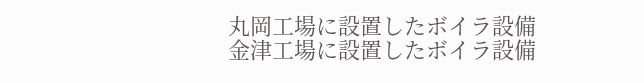丸岡工場に設置したボイラ設備
金津工場に設置したボイラ設備